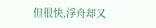但很快,浮舟却又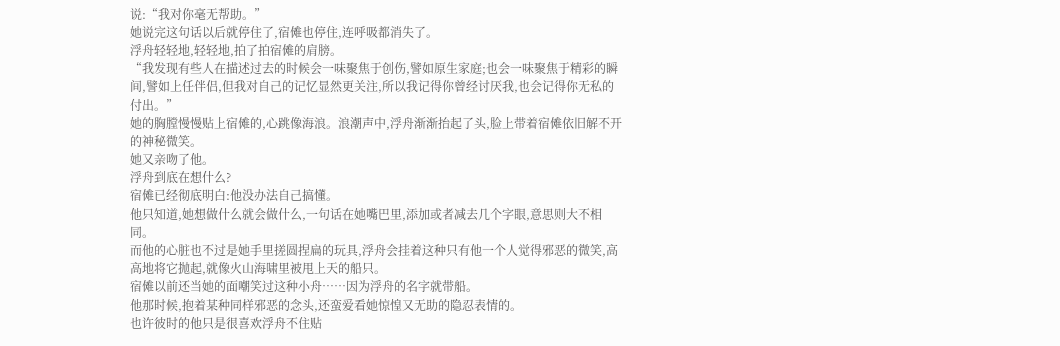说:“我对你毫无帮助。”
她说完这句话以后就停住了,宿傩也停住,连呼吸都消失了。
浮舟轻轻地,轻轻地,拍了拍宿傩的肩膀。
“我发现有些人在描述过去的时候会一味聚焦于创伤,譬如原生家庭;也会一味聚焦于精彩的瞬间,譬如上任伴侣,但我对自己的记忆显然更关注,所以我记得你曾经讨厌我,也会记得你无私的付出。”
她的胸膛慢慢贴上宿傩的,心跳像海浪。浪潮声中,浮舟渐渐抬起了头,脸上带着宿傩依旧解不开的神秘微笑。
她又亲吻了他。
浮舟到底在想什么?
宿傩已经彻底明白:他没办法自己搞懂。
他只知道,她想做什么就会做什么,一句话在她嘴巴里,添加或者减去几个字眼,意思则大不相同。
而他的心脏也不过是她手里搓圆捏扁的玩具,浮舟会挂着这种只有他一个人觉得邪恶的微笑,高高地将它抛起,就像火山海啸里被甩上天的船只。
宿傩以前还当她的面嘲笑过这种小舟……因为浮舟的名字就带船。
他那时候,抱着某种同样邪恶的念头,还蛮爱看她惊惶又无助的隐忍表情的。
也许彼时的他只是很喜欢浮舟不住贴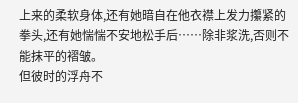上来的柔软身体,还有她暗自在他衣襟上发力攥紧的拳头,还有她惴惴不安地松手后……除非浆洗,否则不能抹平的褶皱。
但彼时的浮舟不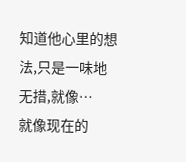知道他心里的想法,只是一味地无措,就像…
就像现在的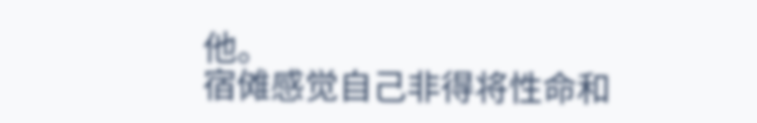他。
宿傩感觉自己非得将性命和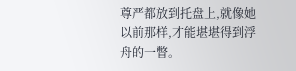尊严都放到托盘上,就像她以前那样,才能堪堪得到浮舟的一瞥。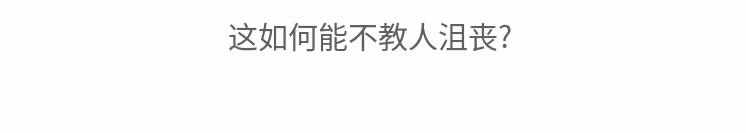这如何能不教人沮丧?